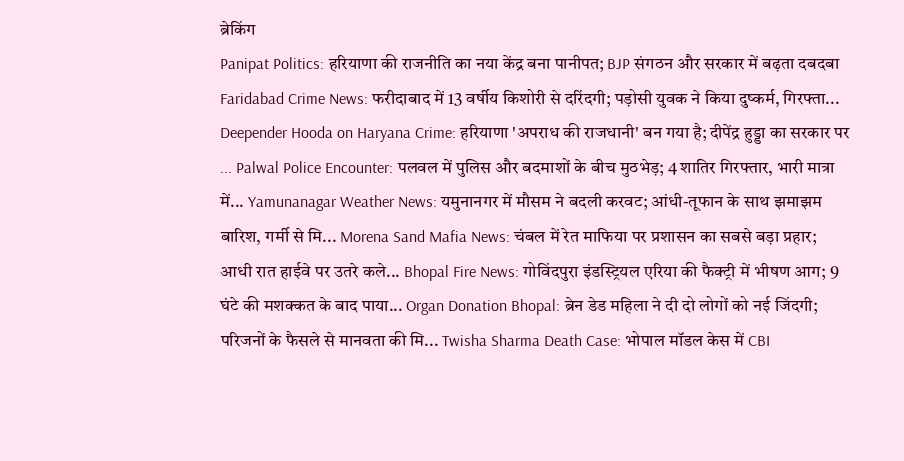ब्रेकिंग
Panipat Politics: हरियाणा की राजनीति का नया केंद्र बना पानीपत; BJP संगठन और सरकार में बढ़ता दबदबा Faridabad Crime News: फरीदाबाद में 13 वर्षीय किशोरी से दरिंदगी; पड़ोसी युवक ने किया दुष्कर्म, गिरफ्ता... Deepender Hooda on Haryana Crime: हरियाणा 'अपराध की राजधानी' बन गया है; दीपेंद्र हुड्डा का सरकार पर ... Palwal Police Encounter: पलवल में पुलिस और बदमाशों के बीच मुठभेड़; 4 शातिर गिरफ्तार, भारी मात्रा में... Yamunanagar Weather News: यमुनानगर में मौसम ने बदली करवट; आंधी-तूफान के साथ झमाझम बारिश, गर्मी से मि... Morena Sand Mafia News: चंबल में रेत माफिया पर प्रशासन का सबसे बड़ा प्रहार; आधी रात हाईवे पर उतरे कले... Bhopal Fire News: गोविंदपुरा इंडस्ट्रियल एरिया की फैक्ट्री में भीषण आग; 9 घंटे की मशक्कत के बाद पाया... Organ Donation Bhopal: ब्रेन डेड महिला ने दी दो लोगों को नई जिंदगी; परिजनों के फैसले से मानवता की मि... Twisha Sharma Death Case: भोपाल मॉडल केस में CBI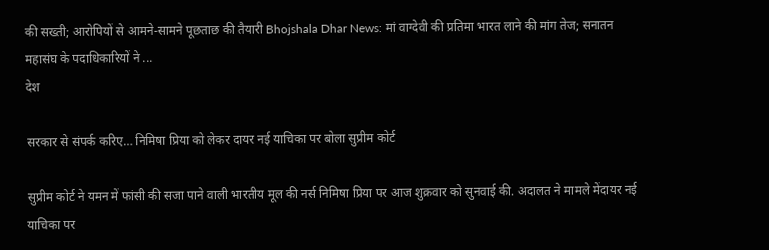की सख्ती; आरोपियों से आमने-सामने पूछताछ की तैयारी Bhojshala Dhar News: मां वाग्देवी की प्रतिमा भारत लाने की मांग तेज; सनातन महासंघ के पदाधिकारियों ने ...
देश

सरकार से संपर्क करिए… निमिषा प्रिया को लेकर दायर नई याचिका पर बोला सुप्रीम कोर्ट

सुप्रीम कोर्ट ने यमन में फांसी की सजा पाने वाली भारतीय मूल की नर्स निमिषा प्रिया पर आज शुक्रवार को सुनवाई की. अदालत ने मामले मेंदायर नई याचिका पर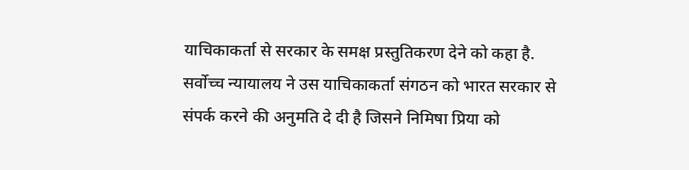याचिकाकर्ता से सरकार के समक्ष प्रस्तुतिकरण देने को कहा है. सर्वोच्च न्यायालय ने उस याचिकाकर्ता संगठन को भारत सरकार से संपर्क करने की अनुमति दे दी है जिसने निमिषा प्रिया को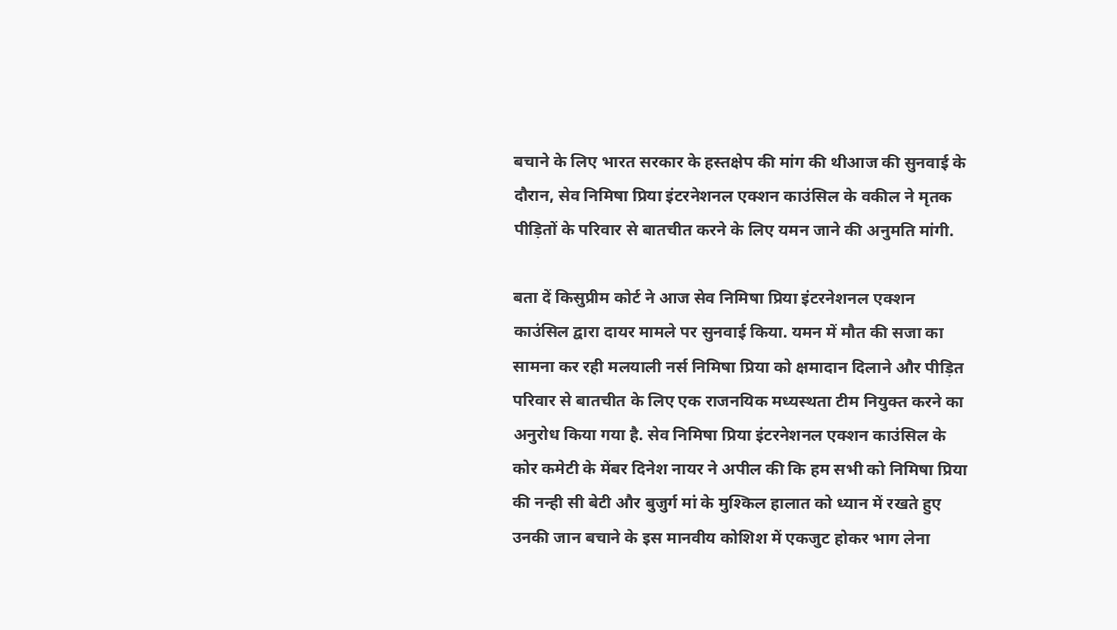बचाने के लिए भारत सरकार के हस्तक्षेप की मांग की थीआज की सुनवाई के दौरान, सेव निमिषा प्रिया इंटरनेशनल एक्शन काउंसिल के वकील ने मृतक पीड़ितों के परिवार से बातचीत करने के लिए यमन जाने की अनुमति मांगी.

बता दें किसुप्रीम कोर्ट ने आज सेव निमिषा प्रिया इंटरनेशनल एक्शन काउंसिल द्वारा दायर मामले पर सुनवाई किया. यमन में मौत की सजा का सामना कर रही मलयाली नर्स निमिषा प्रिया को क्षमादान दिलाने और पीड़ित परिवार से बातचीत के लिए एक राजनयिक मध्यस्थता टीम नियुक्त करने का अनुरोध किया गया है. सेव निमिषा प्रिया इंटरनेशनल एक्शन काउंसिल के कोर कमेटी के मेंबर दिनेश नायर ने अपील की कि हम सभी को निमिषा प्रिया की नन्ही सी बेटी और बुजुर्ग मां के मुश्किल हालात को ध्यान में रखते हुए उनकी जान बचाने के इस मानवीय कोशिश में एकजुट होकर भाग लेना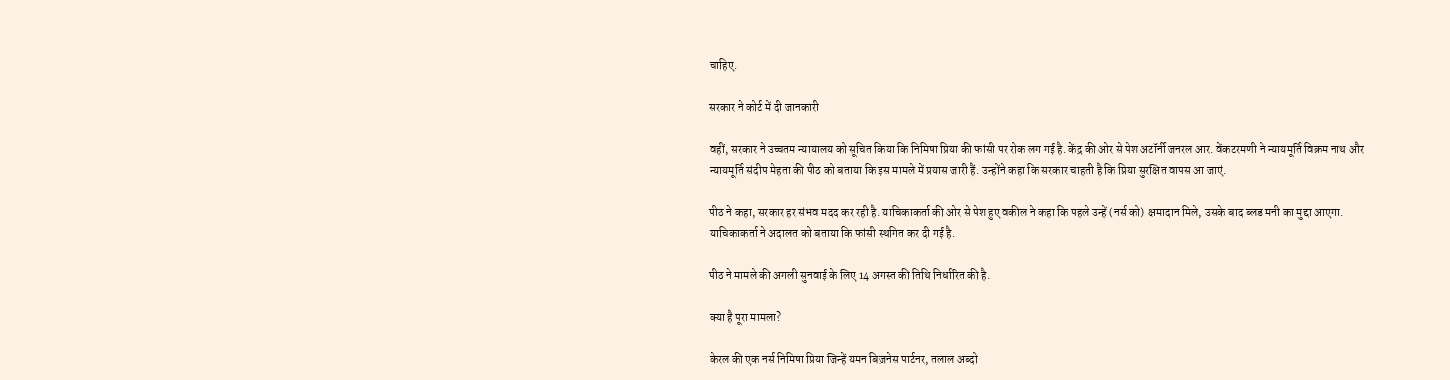चाहिए.

सरकार ने कोर्ट में दी जानकारी

वहीं, सरकार ने उच्चतम न्यायालय को सूचित किया कि निमिषा प्रिया की फांसी पर रोक लग गई है. केंद्र की ओर से पेश अटॉर्नी जनरल आर. वेंकटरमणी ने न्यायमूर्ति विक्रम नाथ और न्यायमूर्ति संदीप मेहता की पीठ को बताया कि इस मामले में प्रयास जारी हैं. उन्होंने कहा कि सरकार चाहती है कि प्रिया सुरक्षित वापस आ जाएं.

पीठ ने कहा, सरकार हर संभव मदद कर रही है. याचिकाकर्ता की ओर से पेश हुए वकील ने कहा कि पहले उन्हें (नर्स को) क्षमादान मिले, उसके बाद ब्लड मनी का मुद्दा आएगा. याचिकाकर्ता ने अदालत को बताया कि फांसी स्थगित कर दी गई है.

पीठ ने मामले की अगली सुनवाई के लिए 14 अगस्त की तिथि निर्धारित की है.

क्या है पूरा मामला?

केरल की एक नर्स निमिषा प्रिया जिन्हें यमन बिज़नेस पार्टनर, तलाल अब्दो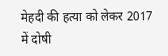मेहदी की हत्या को लेकर 2017 में दोषी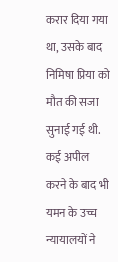करार दिया गया था, उसके बाद निमिषा प्रिया को मौत की सजा सुनाई गई थी. कई अपील करने के बाद भी यमन के उच्च न्यायालयों ने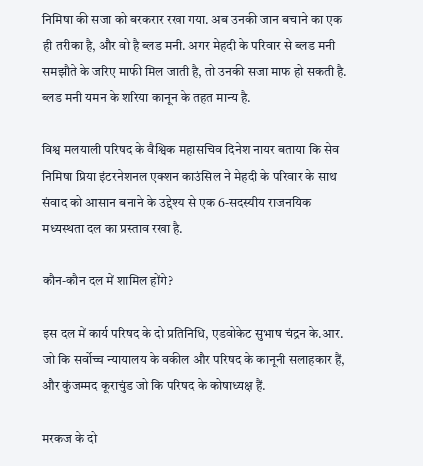निमिषा की सजा को बरकरार रखा गया. अब उनकी जान बचाने का एक ही तरीका है, और वो है ब्लड मनी. अगर मेहदी के परिवार से ब्लड मनी समझौते के जरिए माफी मिल जाती है, तो उनकी सजा माफ हो सकती है. ब्लड मनी यमन के शरिया कानून के तहत मान्य है.

विश्व मलयाली परिषद के वैश्विक महासचिव दिनेश नायर बताया कि सेव निमिषा प्रिया इंटरनेशनल एक्शन काउंसिल ने मेहदी के परिवार के साथ संवाद को आसान बनाने के उद्देश्य से एक 6-सदस्यीय राजनयिक मध्यस्थता दल का प्रस्ताव रखा है.

कौन-कौन दल में शामिल होंगे?

इस दल में कार्य परिषद के दो प्रतिनिधि, एडवोकेट सुभाष चंद्रन के.आर. जो कि सर्वोच्च न्यायालय के वकील और परिषद के कानूनी सलाहकार हैं, और कुंजम्मद कूराचुंड जो कि परिषद के कोषाध्यक्ष हैं.

मरकज के दो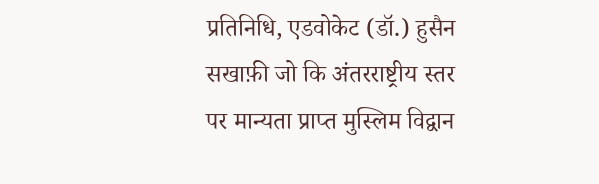प्रतिनिधि, एडवोकेट (डॉ.) हुसैन सखाफ़ी जो कि अंतरराष्ट्रीय स्तर पर मान्यता प्राप्त मुस्लिम विद्वान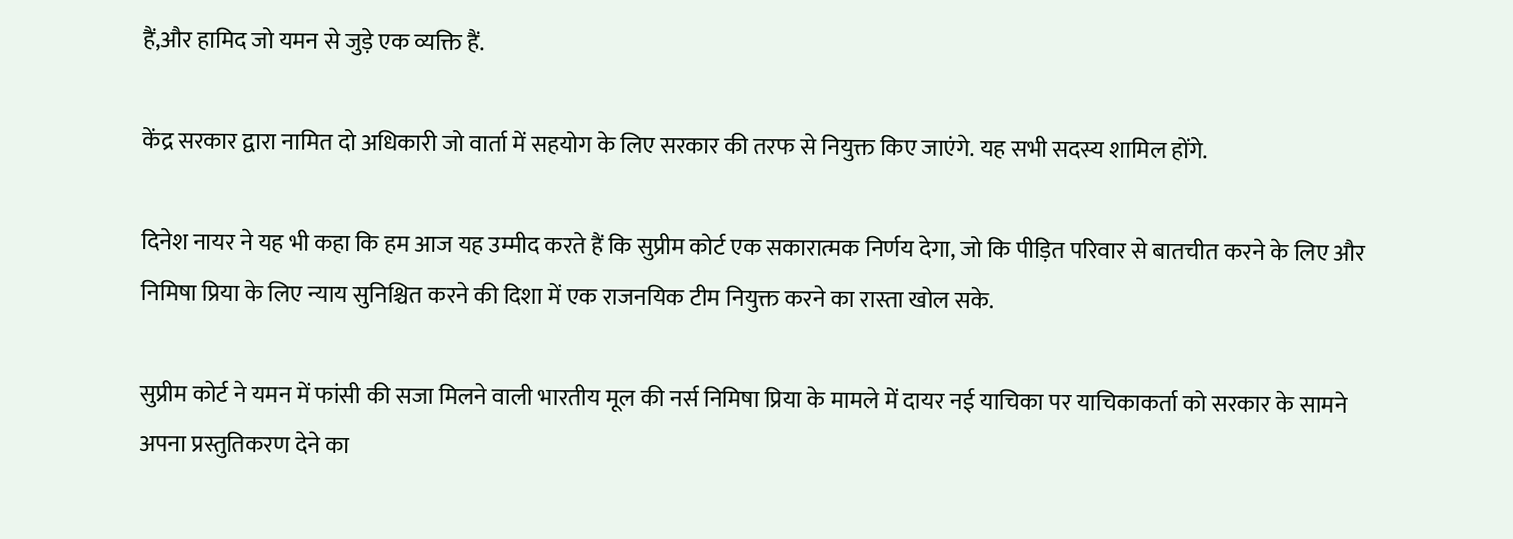हैं,और हामिद जो यमन से जुड़े एक व्यक्ति हैं.

केंद्र सरकार द्वारा नामित दो अधिकारी जो वार्ता में सहयोग के लिए सरकार की तरफ से नियुक्त किए जाएंगे. यह सभी सदस्य शामिल होंगे.

दिनेश नायर ने यह भी कहा कि हम आज यह उम्मीद करते हैं कि सुप्रीम कोर्ट एक सकारात्मक निर्णय देगा, जो कि पीड़ित परिवार से बातचीत करने के लिए और निमिषा प्रिया के लिए न्याय सुनिश्चित करने की दिशा में एक राजनयिक टीम नियुक्त करने का रास्ता खोल सके.

सुप्रीम कोर्ट ने यमन में फांसी की सजा मिलने वाली भारतीय मूल की नर्स निमिषा प्रिया के मामले में दायर नई याचिका पर याचिकाकर्ता को सरकार के सामने अपना प्रस्तुतिकरण देने का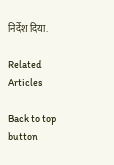निर्देश दिया.

Related Articles

Back to top button